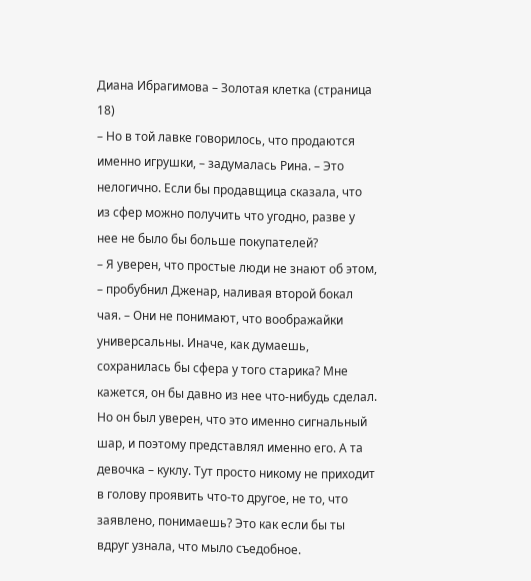Диана Ибрагимова – Золотая клетка (страница 18)
– Но в той лавке говорилось, что продаются именно игрушки, – задумалась Рина. – Это нелогично. Если бы продавщица сказала, что из сфер можно получить что угодно, разве у нее не было бы больше покупателей?
– Я уверен, что простые люди не знают об этом, – пробубнил Дженар, наливая второй бокал чая. – Они не понимают, что воображайки универсальны. Иначе, как думаешь, сохранилась бы сфера у того старика? Мне кажется, он бы давно из нее что-нибудь сделал. Но он был уверен, что это именно сигнальный шар, и поэтому представлял именно его. А та девочка – куклу. Тут просто никому не приходит в голову проявить что-то другое, не то, что заявлено, понимаешь? Это как если бы ты вдруг узнала, что мыло съедобное.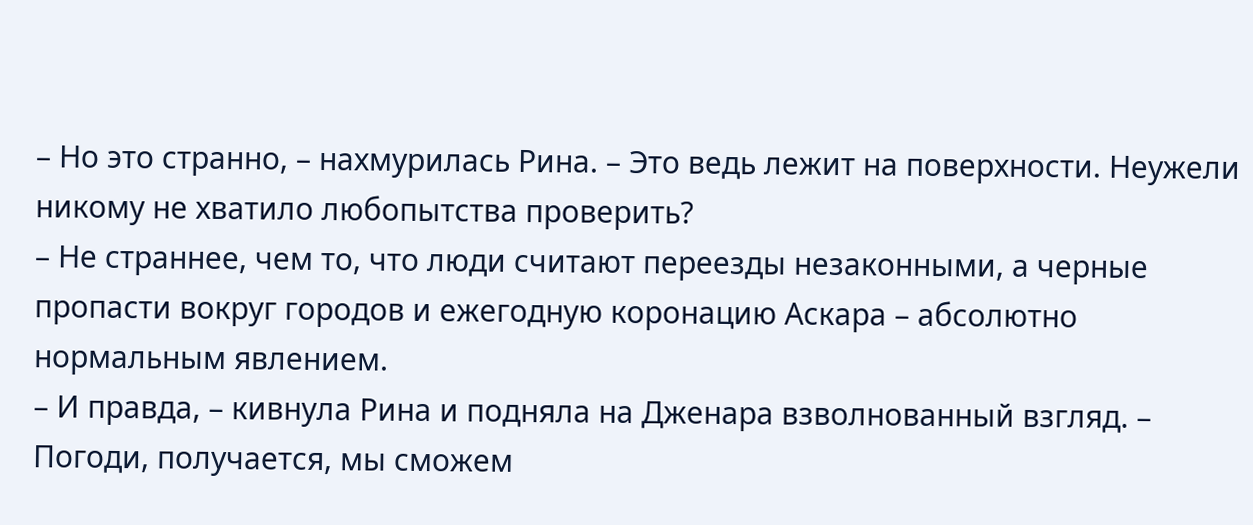– Но это странно, – нахмурилась Рина. – Это ведь лежит на поверхности. Неужели никому не хватило любопытства проверить?
– Не страннее, чем то, что люди считают переезды незаконными, а черные пропасти вокруг городов и ежегодную коронацию Аскара – абсолютно нормальным явлением.
– И правда, – кивнула Рина и подняла на Дженара взволнованный взгляд. – Погоди, получается, мы сможем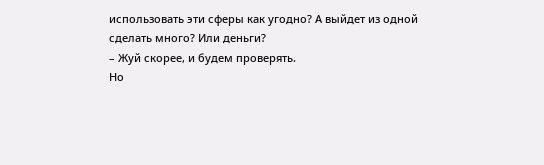использовать эти сферы как угодно? А выйдет из одной сделать много? Или деньги?
– Жуй скорее, и будем проверять.
Но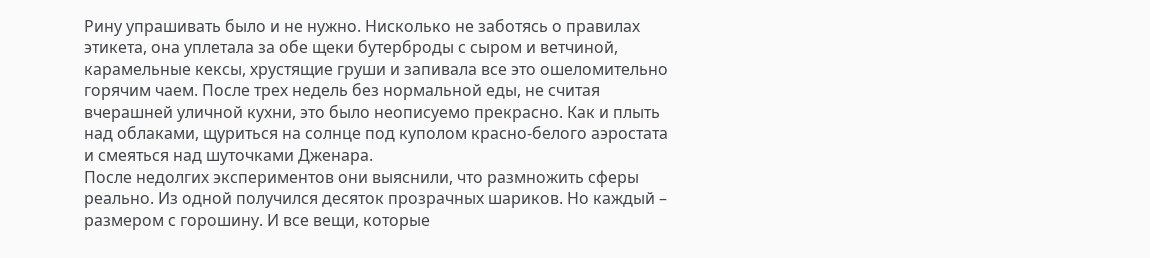Рину упрашивать было и не нужно. Нисколько не заботясь о правилах этикета, она уплетала за обе щеки бутерброды с сыром и ветчиной, карамельные кексы, хрустящие груши и запивала все это ошеломительно горячим чаем. После трех недель без нормальной еды, не считая вчерашней уличной кухни, это было неописуемо прекрасно. Как и плыть над облаками, щуриться на солнце под куполом красно-белого аэростата и смеяться над шуточками Дженара.
После недолгих экспериментов они выяснили, что размножить сферы реально. Из одной получился десяток прозрачных шариков. Но каждый – размером с горошину. И все вещи, которые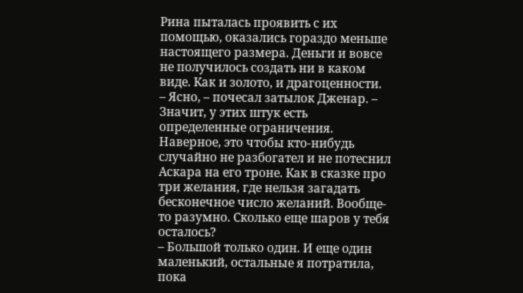Рина пыталась проявить с их помощью, оказались гораздо меньше настоящего размера. Деньги и вовсе не получилось создать ни в каком виде. Как и золото, и драгоценности.
– Ясно, – почесал затылок Дженар. – Значит, у этих штук есть определенные ограничения. Наверное, это чтобы кто-нибудь случайно не разбогател и не потеснил Аскара на его троне. Как в сказке про три желания, где нельзя загадать бесконечное число желаний. Вообще-то разумно. Сколько еще шаров у тебя осталось?
– Большой только один. И еще один маленький, остальные я потратила, пока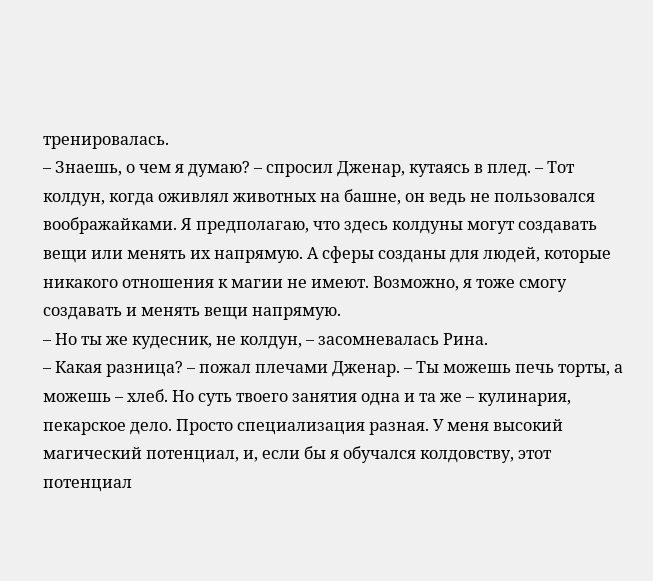тренировалась.
– Знаешь, о чем я думаю? – спросил Дженар, кутаясь в плед. – Тот колдун, когда оживлял животных на башне, он ведь не пользовался воображайками. Я предполагаю, что здесь колдуны могут создавать вещи или менять их напрямую. А сферы созданы для людей, которые никакого отношения к магии не имеют. Возможно, я тоже смогу создавать и менять вещи напрямую.
– Но ты же кудесник, не колдун, – засомневалась Рина.
– Какая разница? – пожал плечами Дженар. – Ты можешь печь торты, а можешь – хлеб. Но суть твоего занятия одна и та же – кулинария, пекарское дело. Просто специализация разная. У меня высокий магический потенциал, и, если бы я обучался колдовству, этот потенциал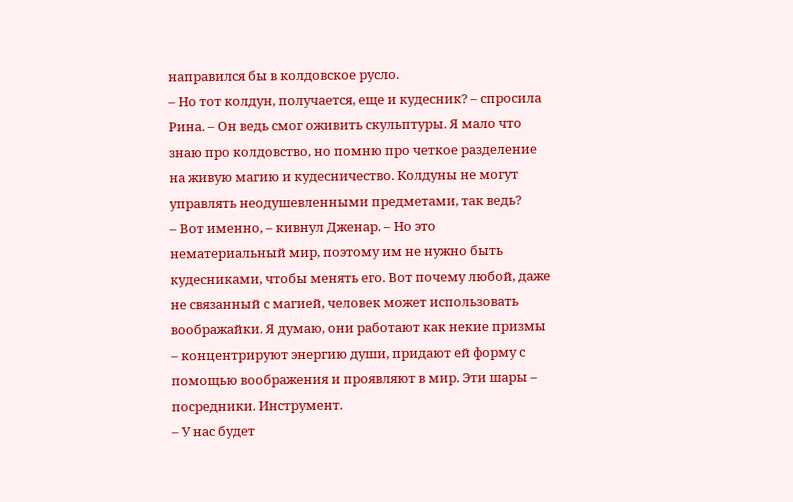направился бы в колдовское русло.
– Но тот колдун, получается, еще и кудесник? – спросила Рина. – Он ведь смог оживить скульптуры. Я мало что знаю про колдовство, но помню про четкое разделение на живую магию и кудесничество. Колдуны не могут управлять неодушевленными предметами, так ведь?
– Вот именно, – кивнул Дженар. – Но это нематериальный мир, поэтому им не нужно быть кудесниками, чтобы менять его. Вот почему любой, даже не связанный с магией, человек может использовать воображайки. Я думаю, они работают как некие призмы – концентрируют энергию души, придают ей форму с помощью воображения и проявляют в мир. Эти шары – посредники. Инструмент.
– У нас будет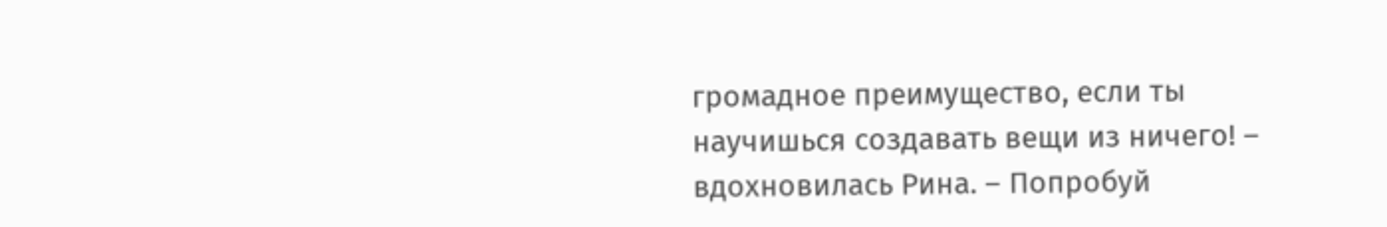громадное преимущество, если ты научишься создавать вещи из ничего! – вдохновилась Рина. – Попробуй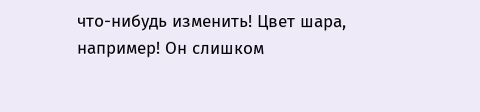что-нибудь изменить! Цвет шара, например! Он слишком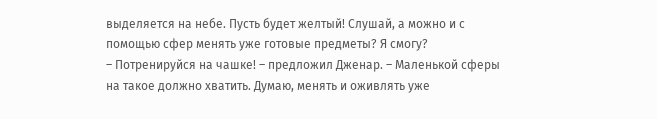выделяется на небе. Пусть будет желтый! Слушай, а можно и с помощью сфер менять уже готовые предметы? Я смогу?
– Потренируйся на чашке! – предложил Дженар. – Маленькой сферы на такое должно хватить. Думаю, менять и оживлять уже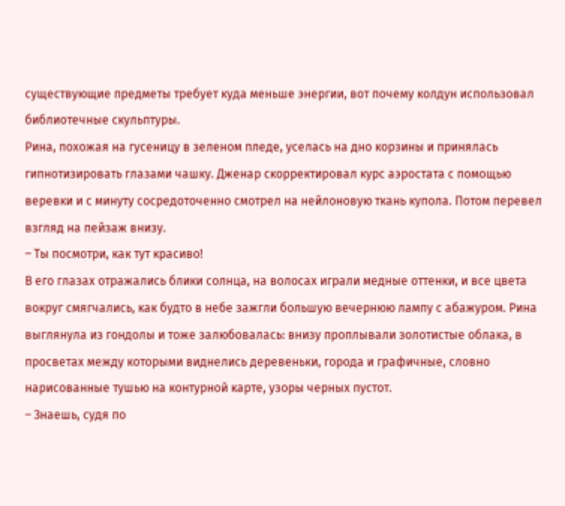существующие предметы требует куда меньше энергии, вот почему колдун использовал библиотечные скульптуры.
Рина, похожая на гусеницу в зеленом пледе, уселась на дно корзины и принялась гипнотизировать глазами чашку. Дженар скорректировал курс аэростата с помощью веревки и с минуту сосредоточенно смотрел на нейлоновую ткань купола. Потом перевел взгляд на пейзаж внизу.
– Ты посмотри, как тут красиво!
В его глазах отражались блики солнца, на волосах играли медные оттенки, и все цвета вокруг смягчались, как будто в небе зажгли большую вечернюю лампу с абажуром. Рина выглянула из гондолы и тоже залюбовалась: внизу проплывали золотистые облака, в просветах между которыми виднелись деревеньки, города и графичные, словно нарисованные тушью на контурной карте, узоры черных пустот.
– Знаешь, судя по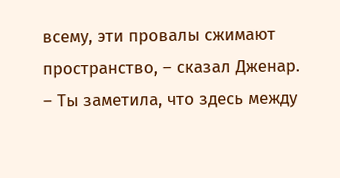всему, эти провалы сжимают пространство, – сказал Дженар. – Ты заметила, что здесь между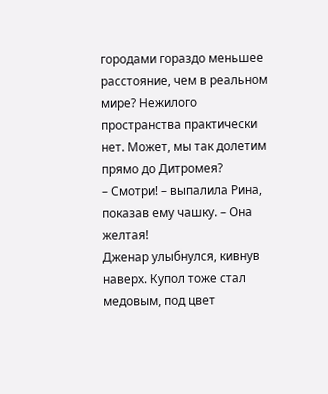городами гораздо меньшее расстояние, чем в реальном мире? Нежилого пространства практически нет. Может, мы так долетим прямо до Дитромея?
– Смотри! – выпалила Рина, показав ему чашку. – Она желтая!
Дженар улыбнулся, кивнув наверх. Купол тоже стал медовым, под цвет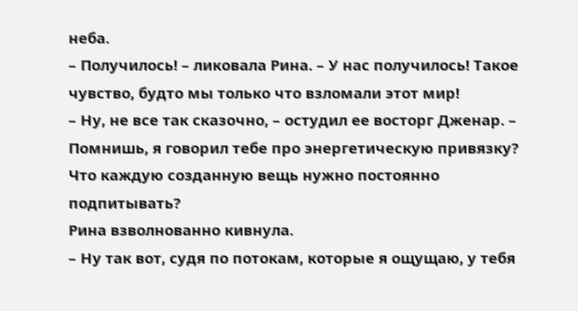неба.
– Получилось! – ликовала Рина. – У нас получилось! Такое чувство, будто мы только что взломали этот мир!
– Ну, не все так сказочно, – остудил ее восторг Дженар. – Помнишь, я говорил тебе про энергетическую привязку? Что каждую созданную вещь нужно постоянно подпитывать?
Рина взволнованно кивнула.
– Ну так вот, судя по потокам, которые я ощущаю, у тебя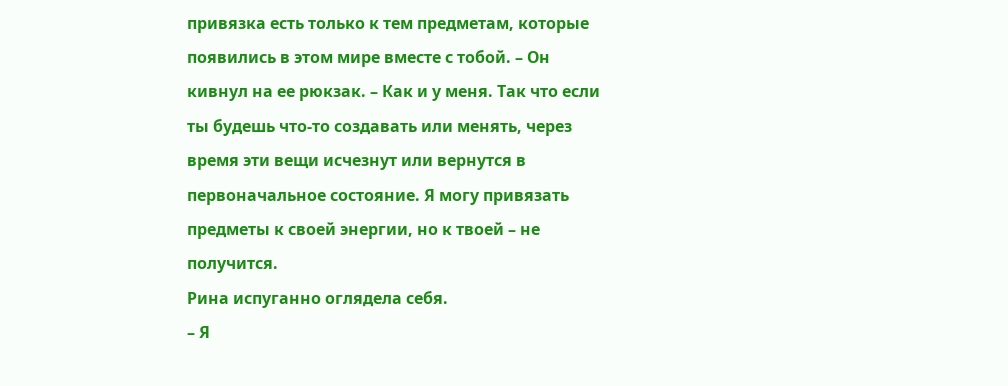привязка есть только к тем предметам, которые появились в этом мире вместе с тобой. – Он кивнул на ее рюкзак. – Как и у меня. Так что если ты будешь что-то создавать или менять, через время эти вещи исчезнут или вернутся в первоначальное состояние. Я могу привязать предметы к своей энергии, но к твоей – не получится.
Рина испуганно оглядела себя.
– Я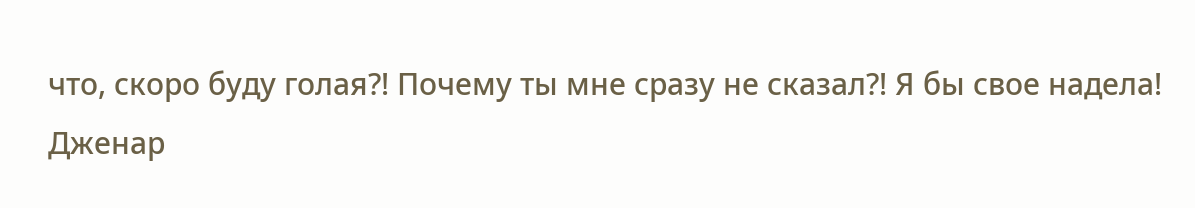что, скоро буду голая?! Почему ты мне сразу не сказал?! Я бы свое надела!
Дженар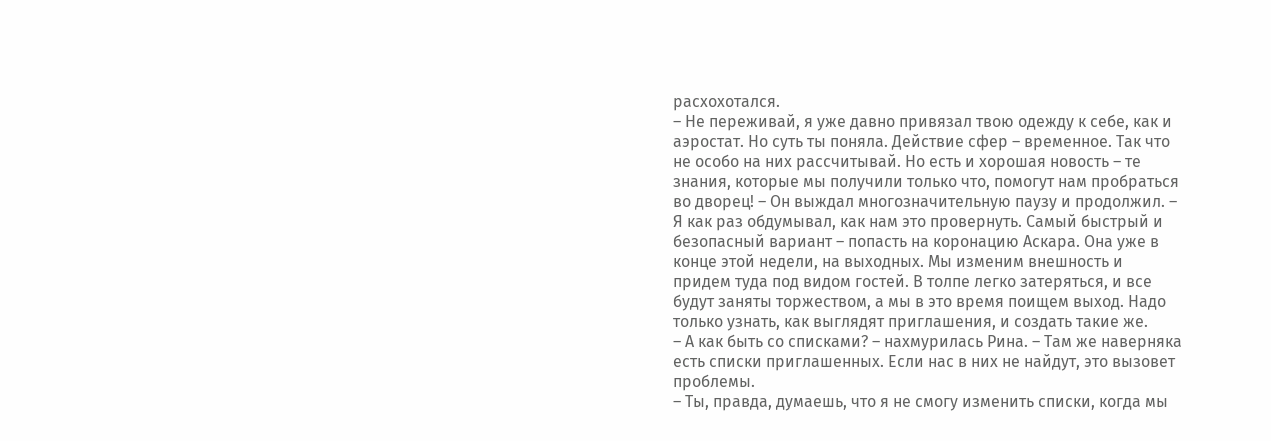расхохотался.
– Не переживай, я уже давно привязал твою одежду к себе, как и аэростат. Но суть ты поняла. Действие сфер – временное. Так что не особо на них рассчитывай. Но есть и хорошая новость – те знания, которые мы получили только что, помогут нам пробраться во дворец! – Он выждал многозначительную паузу и продолжил. – Я как раз обдумывал, как нам это провернуть. Самый быстрый и безопасный вариант – попасть на коронацию Аскара. Она уже в конце этой недели, на выходных. Мы изменим внешность и придем туда под видом гостей. В толпе легко затеряться, и все будут заняты торжеством, а мы в это время поищем выход. Надо только узнать, как выглядят приглашения, и создать такие же.
– А как быть со списками? – нахмурилась Рина. – Там же наверняка есть списки приглашенных. Если нас в них не найдут, это вызовет проблемы.
– Ты, правда, думаешь, что я не смогу изменить списки, когда мы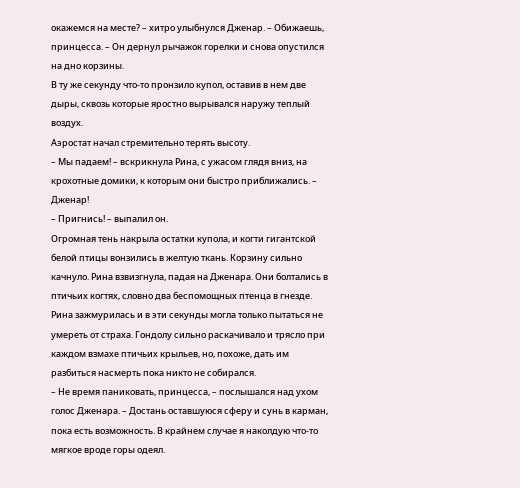окажемся на месте? – хитро улыбнулся Дженар. – Обижаешь, принцесса. – Он дернул рычажок горелки и снова опустился на дно корзины.
В ту же секунду что-то пронзило купол, оставив в нем две дыры, сквозь которые яростно вырывался наружу теплый воздух.
Аэростат начал стремительно терять высоту.
– Мы падаем! – вскрикнула Рина, с ужасом глядя вниз, на крохотные домики, к которым они быстро приближались. – Дженар!
– Пригнись! – выпалил он.
Огромная тень накрыла остатки купола, и когти гигантской белой птицы вонзились в желтую ткань. Корзину сильно качнуло. Рина взвизгнула, падая на Дженара. Они болтались в птичьих когтях, словно два беспомощных птенца в гнезде. Рина зажмурилась и в эти секунды могла только пытаться не умереть от страха. Гондолу сильно раскачивало и трясло при каждом взмахе птичьих крыльев, но, похоже, дать им разбиться насмерть пока никто не собирался.
– Не время паниковать, принцесса, – послышался над ухом голос Дженара. – Достань оставшуюся сферу и сунь в карман, пока есть возможность. В крайнем случае я наколдую что-то мягкое вроде горы одеял.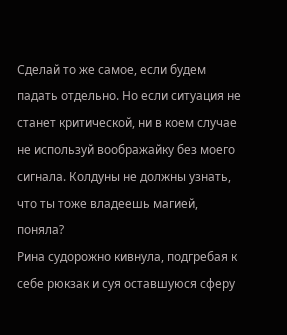Сделай то же самое, если будем падать отдельно. Но если ситуация не станет критической, ни в коем случае не используй воображайку без моего сигнала. Колдуны не должны узнать, что ты тоже владеешь магией, поняла?
Рина судорожно кивнула, подгребая к себе рюкзак и суя оставшуюся сферу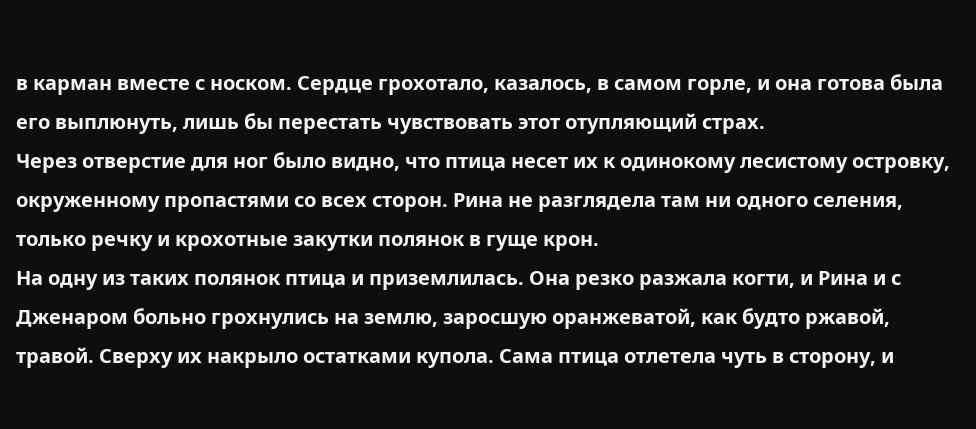в карман вместе с носком. Сердце грохотало, казалось, в самом горле, и она готова была его выплюнуть, лишь бы перестать чувствовать этот отупляющий страх.
Через отверстие для ног было видно, что птица несет их к одинокому лесистому островку, окруженному пропастями со всех сторон. Рина не разглядела там ни одного селения, только речку и крохотные закутки полянок в гуще крон.
На одну из таких полянок птица и приземлилась. Она резко разжала когти, и Рина и с Дженаром больно грохнулись на землю, заросшую оранжеватой, как будто ржавой, травой. Сверху их накрыло остатками купола. Сама птица отлетела чуть в сторону, и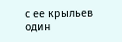с ее крыльев один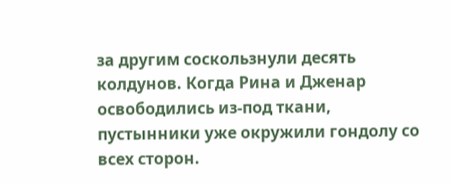за другим соскользнули десять колдунов. Когда Рина и Дженар освободились из-под ткани, пустынники уже окружили гондолу со всех сторон.